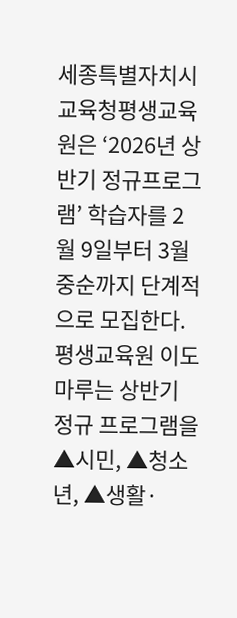세종특별자치시교육청평생교육원은 ‘2026년 상반기 정규프로그램’ 학습자를 2월 9일부터 3월 중순까지 단계적으로 모집한다.평생교육원 이도마루는 상반기 정규 프로그램을 ▲시민, ▲청소년, ▲생활·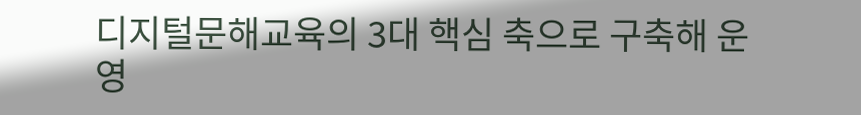디지털문해교육의 3대 핵심 축으로 구축해 운영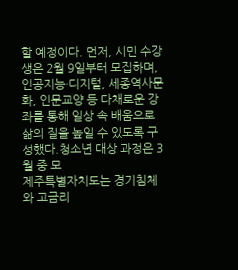할 예정이다. 먼저, 시민 수강생은 2월 9일부터 모집하며, 인공지능·디지털, 세종역사문화, 인문교양 등 다채로운 강좌를 통해 일상 속 배움으로 삶의 질을 높일 수 있도록 구성했다.청소년 대상 과정은 3월 중 모
제주특별자치도는 경기침체와 고금리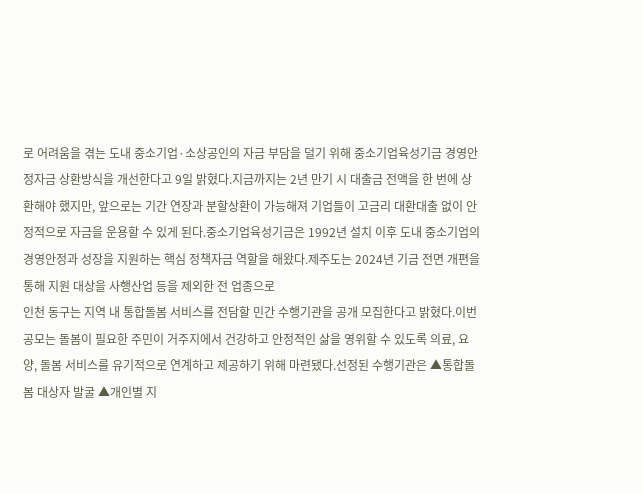로 어려움을 겪는 도내 중소기업·소상공인의 자금 부담을 덜기 위해 중소기업육성기금 경영안정자금 상환방식을 개선한다고 9일 밝혔다.지금까지는 2년 만기 시 대출금 전액을 한 번에 상환해야 했지만, 앞으로는 기간 연장과 분할상환이 가능해져 기업들이 고금리 대환대출 없이 안정적으로 자금을 운용할 수 있게 된다.중소기업육성기금은 1992년 설치 이후 도내 중소기업의 경영안정과 성장을 지원하는 핵심 정책자금 역할을 해왔다.제주도는 2024년 기금 전면 개편을 통해 지원 대상을 사행산업 등을 제외한 전 업종으로
인천 동구는 지역 내 통합돌봄 서비스를 전담할 민간 수행기관을 공개 모집한다고 밝혔다.이번 공모는 돌봄이 필요한 주민이 거주지에서 건강하고 안정적인 삶을 영위할 수 있도록 의료, 요양, 돌봄 서비스를 유기적으로 연계하고 제공하기 위해 마련됐다.선정된 수행기관은 ▲통합돌봄 대상자 발굴 ▲개인별 지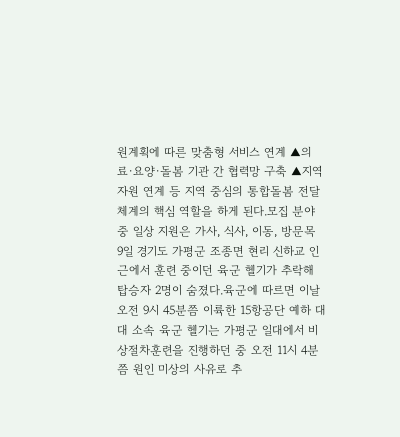원계획에 따른 맞춤형 서비스 연계 ▲의료·요양·돌봄 기관 간 협력망 구축 ▲지역 자원 연계 등 지역 중심의 통합돌봄 전달체계의 핵심 역할을 하게 된다.모집 분야 중 일상 지원은 가사, 식사, 이동, 방문목
9일 경기도 가평군 조종면 현리 신하교 인근에서 훈련 중이던 육군 헬기가 추락해 탑승자 2명이 숨졌다.육군에 따르면 이날 오전 9시 45분쯤 이륙한 15항공단 예하 대대 소속 육군 헬기는 가평군 일대에서 비상절차훈련을 진행하던 중 오전 11시 4분쯤 원인 미상의 사유로 추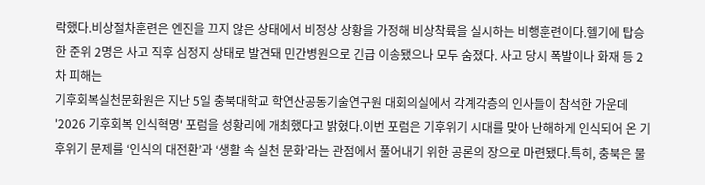락했다.비상절차훈련은 엔진을 끄지 않은 상태에서 비정상 상황을 가정해 비상착륙을 실시하는 비행훈련이다.헬기에 탑승한 준위 2명은 사고 직후 심정지 상태로 발견돼 민간병원으로 긴급 이송됐으나 모두 숨졌다. 사고 당시 폭발이나 화재 등 2차 피해는
기후회복실천문화원은 지난 5일 충북대학교 학연산공동기술연구원 대회의실에서 각계각층의 인사들이 참석한 가운데 '2026 기후회복 인식혁명' 포럼을 성황리에 개최했다고 밝혔다.이번 포럼은 기후위기 시대를 맞아 난해하게 인식되어 온 기후위기 문제를 ‘인식의 대전환’과 ‘생활 속 실천 문화’라는 관점에서 풀어내기 위한 공론의 장으로 마련됐다.특히, 충북은 물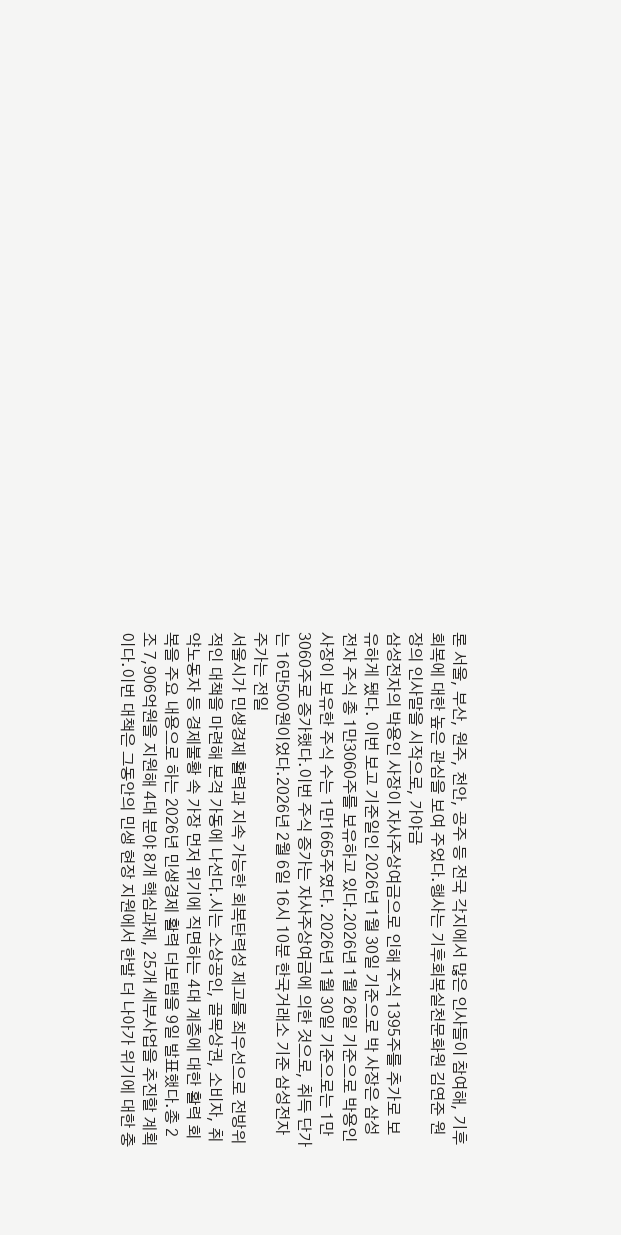론 서울, 부산, 원주, 천안, 공주 등 전국 각지에서 많은 인사들이 참여해, 기후회복에 대한 높은 관심을 보여 주었다.행사는 기후회복실천문화원 김연준 원장의 인사말을 시작으로, 가야금
삼성전자의 박용인 사장이 자사주상여금으로 인해 주식 1395주를 추가로 보유하게 됐다. 이번 보고 기준일인 2026년 1월 30일 기준으로 박 사장은 삼성전자 주식 총 1만3060주를 보유하고 있다.2026년 1월 26일 기준으로 박용인 사장이 보유한 주식 수는 1만1665주였다. 2026년 1월 30일 기준으로는 1만3060주로 증가했다.이번 주식 증가는 자사주상여금에 의한 것으로, 취득 단가는 16만500원이었다.2026년 2월 6일 16시 10분 한국거래소 기준 삼성전자 주가는 전일
서울시가 민생경제 활력과 지속 가능한 회복탄력성 제고를 최우선으로 전방위적인 대책을 마련해 본격 가동에 나선다.시는 소상공인, 골목상권, 소비자, 취약노동자 등 경제불황 속 가장 먼저 위기에 직면하는 4대 계층에 대한 활력 회복을 주요 내용으로 하는 2026년 민생경제 활력 더보탬을 9일 발표했다.총 2조 7,906억원을 지원해 4대 분야 8개 핵심과제, 25개 세부사업을 추진할 계획이다.이번 대책은 그동안의 민생 현장 지원에서 한발 더 나아가 위기에 대한 충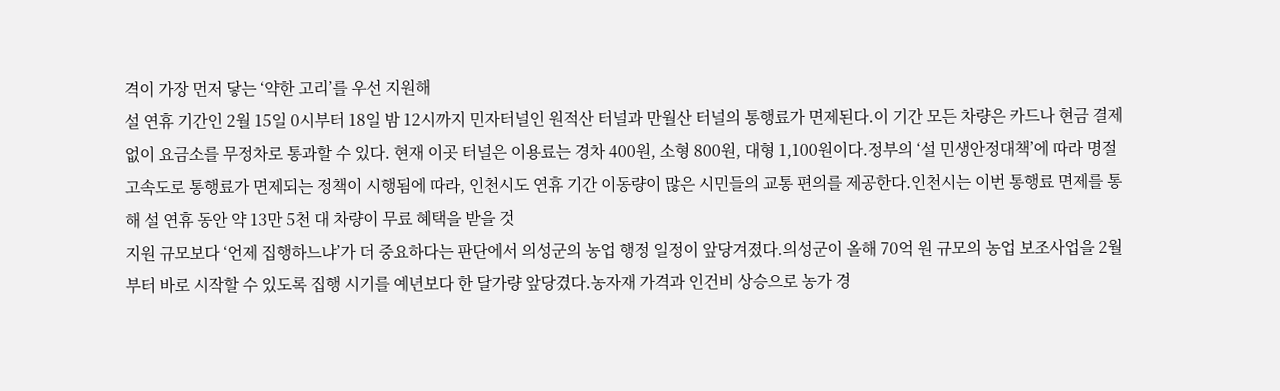격이 가장 먼저 닿는 ‘약한 고리’를 우선 지원해
설 연휴 기간인 2월 15일 0시부터 18일 밤 12시까지 민자터널인 원적산 터널과 만월산 터널의 통행료가 면제된다.이 기간 모든 차량은 카드나 현금 결제 없이 요금소를 무정차로 통과할 수 있다. 현재 이곳 터널은 이용료는 경차 400원, 소형 800원, 대형 1,100원이다.정부의 ‘설 민생안정대책’에 따라 명절 고속도로 통행료가 면제되는 정책이 시행됨에 따라, 인천시도 연휴 기간 이동량이 많은 시민들의 교통 편의를 제공한다.인천시는 이번 통행료 면제를 통해 설 연휴 동안 약 13만 5천 대 차량이 무료 혜택을 받을 것
지원 규모보다 ‘언제 집행하느냐’가 더 중요하다는 판단에서 의성군의 농업 행정 일정이 앞당겨졌다.의성군이 올해 70억 원 규모의 농업 보조사업을 2월부터 바로 시작할 수 있도록 집행 시기를 예년보다 한 달가량 앞당겼다.농자재 가격과 인건비 상승으로 농가 경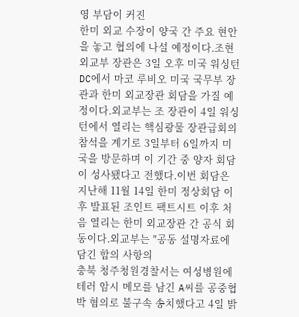영 부담이 커진
한미 외교 수장이 양국 간 주요 현안을 놓고 협의에 나설 예정이다.조현 외교부 장관은 3일 오후 미국 워싱턴DC에서 마코 루비오 미국 국무부 장관과 한미 외교장관 회담을 가질 예정이다.외교부는 조 장관이 4일 워싱턴에서 열리는 핵심광물 장관급회의 참석을 계기로 3일부터 6일까지 미국을 방문하며 이 기간 중 양자 회담이 성사됐다고 전했다.이번 회담은 지난해 11월 14일 한미 정상회담 이후 발표된 조인트 팩트시트 이후 처음 열리는 한미 외교장관 간 공식 회동이다.외교부는 "공동 설명자료에 담긴 합의 사항의
충북 청주청원경찰서는 여성병원에 테러 암시 메모를 남긴 A씨를 공중협박 혐의로 불구속 송치했다고 4일 밝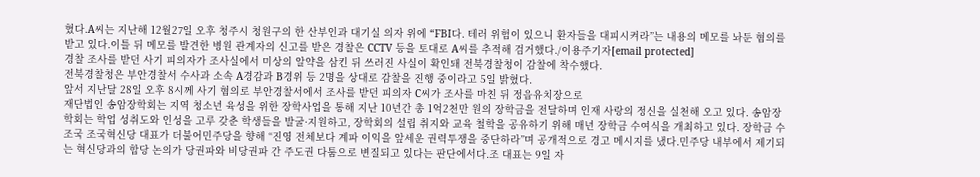혔다.A씨는 지난해 12월27일 오후 청주시 청원구의 한 산부인과 대기실 의자 위에 “FBI다. 테러 위험이 있으니 환자들을 대피시켜라”는 내용의 메모를 놔둔 혐의를 받고 있다.이틀 뒤 메모를 발견한 병원 관계자의 신고를 받은 경찰은 CCTV 등을 토대로 A씨를 추적해 검거했다./이용주기자[email protected]
경찰 조사를 받던 사기 피의자가 조사실에서 미상의 알약을 삼킨 뒤 쓰러진 사실이 확인돼 전북경찰청이 감찰에 착수했다.
전북경찰청은 부안경찰서 수사과 소속 A경감과 B경위 등 2명을 상대로 감찰을 진행 중이라고 5일 밝혔다.
앞서 지난달 28일 오후 8시께 사기 혐의로 부안경찰서에서 조사를 받던 피의자 C씨가 조사를 마친 뒤 정읍유치장으로
재단법인 송암장학회는 지역 청소년 육성을 위한 장학사업을 통해 지난 10년간 총 1억2천만 원의 장학금을 전달하며 인재 사랑의 정신을 실천해 오고 있다. 송암장학회는 학업 성취도와 인성을 고루 갖춘 학생들을 발굴·지원하고, 장학회의 설립 취지와 교육 철학을 공유하기 위해 매년 장학금 수여식을 개최하고 있다. 장학금 수
조국 조국혁신당 대표가 더불어민주당을 향해 “진영 전체보다 계파 이익을 앞세운 권력투쟁을 중단하라”며 공개적으로 경고 메시지를 냈다.민주당 내부에서 제기되는 혁신당과의 합당 논의가 당권파와 비당권파 간 주도권 다툼으로 변질되고 있다는 판단에서다.조 대표는 9일 자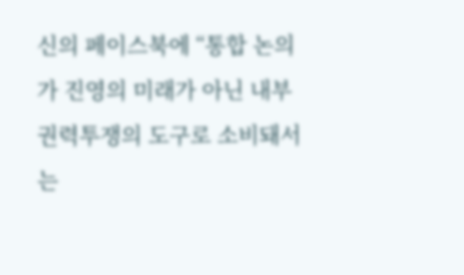신의 페이스북에 “통합 논의가 진영의 미래가 아닌 내부 권력투쟁의 도구로 소비돼서는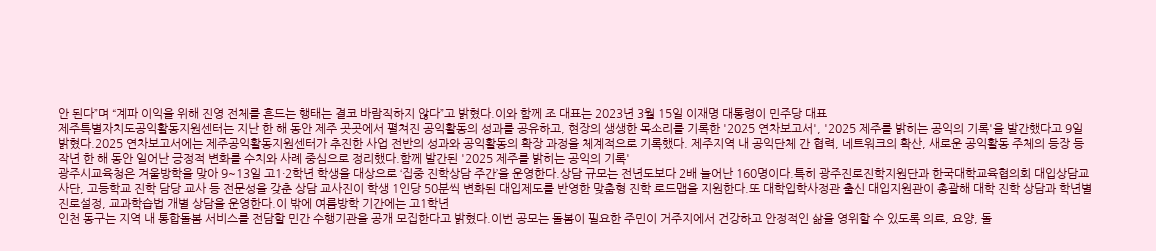안 된다”며 “계파 이익을 위해 진영 전체를 흔드는 행태는 결코 바람직하지 않다”고 밝혔다.이와 함께 조 대표는 2023년 3월 15일 이재명 대통령이 민주당 대표
제주특별자치도공익활동지원센터는 지난 한 해 동안 제주 곳곳에서 펼쳐진 공익활동의 성과를 공유하고, 현장의 생생한 목소리를 기록한 '2025 연차보고서', '2025 제주를 밝히는 공익의 기록'을 발간했다고 9일 밝혔다.2025 연차보고서에는 제주공익활동지원센터가 추진한 사업 전반의 성과와 공익활동의 확장 과정을 체계적으로 기록했다. 제주지역 내 공익단체 간 협력, 네트워크의 확산, 새로운 공익활동 주체의 등장 등 작년 한 해 동안 일어난 긍정적 변화를 수치와 사례 중심으로 정리했다.함께 발간된 '2025 제주를 밝히는 공익의 기록'
광주시교육청은 겨울방학을 맞아 9~13일 고1·2학년 학생을 대상으로 ‘집중 진학상담 주간’을 운영한다.상담 규모는 전년도보다 2배 늘어난 160명이다.특히 광주진로진학지원단과 한국대학교육협의회 대입상담교사단, 고등학교 진학 담당 교사 등 전문성을 갖춘 상담 교사진이 학생 1인당 50분씩 변화된 대입제도를 반영한 맞춤형 진학 로드맵을 지원한다.또 대학입학사정관 출신 대입지원관이 총괄해 대학 진학 상담과 학년별 진로설정, 교과학습법 개별 상담을 운영한다.이 밖에 여름방학 기간에는 고1학년
인천 동구는 지역 내 통합돌봄 서비스를 전담할 민간 수행기관을 공개 모집한다고 밝혔다.이번 공모는 돌봄이 필요한 주민이 거주지에서 건강하고 안정적인 삶을 영위할 수 있도록 의료, 요양, 돌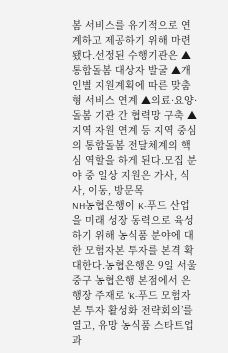봄 서비스를 유기적으로 연계하고 제공하기 위해 마련됐다.선정된 수행기관은 ▲통합돌봄 대상자 발굴 ▲개인별 지원계획에 따른 맞춤형 서비스 연계 ▲의료·요양·돌봄 기관 간 협력망 구축 ▲지역 자원 연계 등 지역 중심의 통합돌봄 전달체계의 핵심 역할을 하게 된다.모집 분야 중 일상 지원은 가사, 식사, 이동, 방문목
NH농협은행이 K-푸드 산업을 미래 성장 동력으로 육성하기 위해 농식품 분야에 대한 모험자본 투자를 본격 확대한다.농협은행은 9일 서울 중구 농협은행 본점에서 은행장 주재로 ‘K-푸드 모험자본 투자 활성화 전략회의’를 열고, 유망 농식품 스타트업과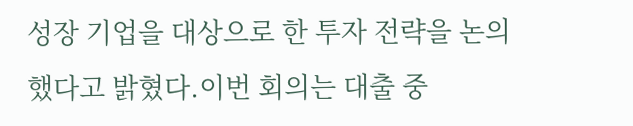성장 기업을 대상으로 한 투자 전략을 논의했다고 밝혔다.이번 회의는 대출 중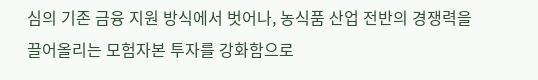심의 기존 금융 지원 방식에서 벗어나, 농식품 산업 전반의 경쟁력을 끌어올리는 모험자본 투자를 강화함으로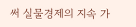써 실물경제의 지속 가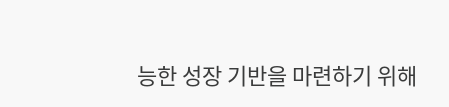능한 성장 기반을 마련하기 위해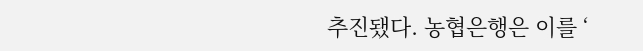추진됐다. 농협은행은 이를 ‘